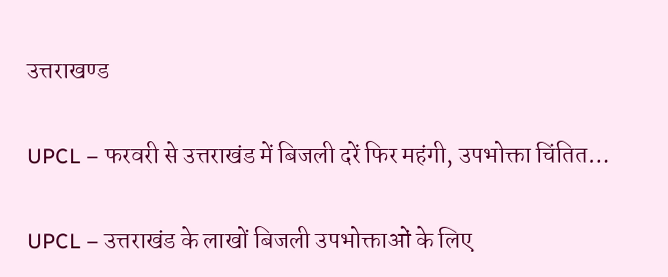उत्तराखण्ड

UPCL – फरवरी से उत्तराखंड में बिजली दरें फिर महंगी, उपभोक्ता चिंतित…

UPCL – उत्तराखंड के लाखों बिजली उपभोक्ताओं के लिए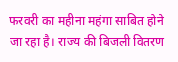फरवरी का महीना महंगा साबित होने जा रहा है। राज्य की बिजली वितरण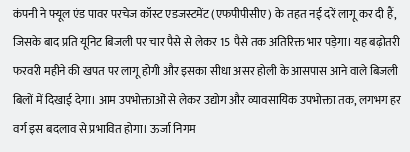कंपनी ने फ्यूल एंड पावर परचेज कॉस्ट एडजस्टमेंट (एफपीपीसीए) के तहत नई दरें लागू कर दी हैं, जिसके बाद प्रति यूनिट बिजली पर चार पैसे से लेकर 15 पैसे तक अतिरिक्त भार पड़ेगा। यह बढ़ोतरी फरवरी महीने की खपत पर लागू होगी और इसका सीधा असर होली के आसपास आने वाले बिजली बिलों में दिखाई देगा। आम उपभोक्ताओं से लेकर उद्योग और व्यावसायिक उपभोक्ता तक, लगभग हर वर्ग इस बदलाव से प्रभावित होगा। ऊर्जा निगम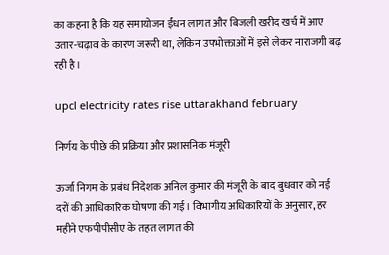का कहना है कि यह समायोजन ईंधन लागत और बिजली खरीद खर्च में आए उतार-चढ़ाव के कारण जरूरी था, लेकिन उपभोक्ताओं में इसे लेकर नाराजगी बढ़ रही है।

upcl electricity rates rise uttarakhand february

निर्णय के पीछे की प्रक्रिया और प्रशासनिक मंजूरी

ऊर्जा निगम के प्रबंध निदेशक अनिल कुमार की मंजूरी के बाद बुधवार को नई दरों की आधिकारिक घोषणा की गई। विभागीय अधिकारियों के अनुसार, हर महीने एफपीपीसीए के तहत लागत की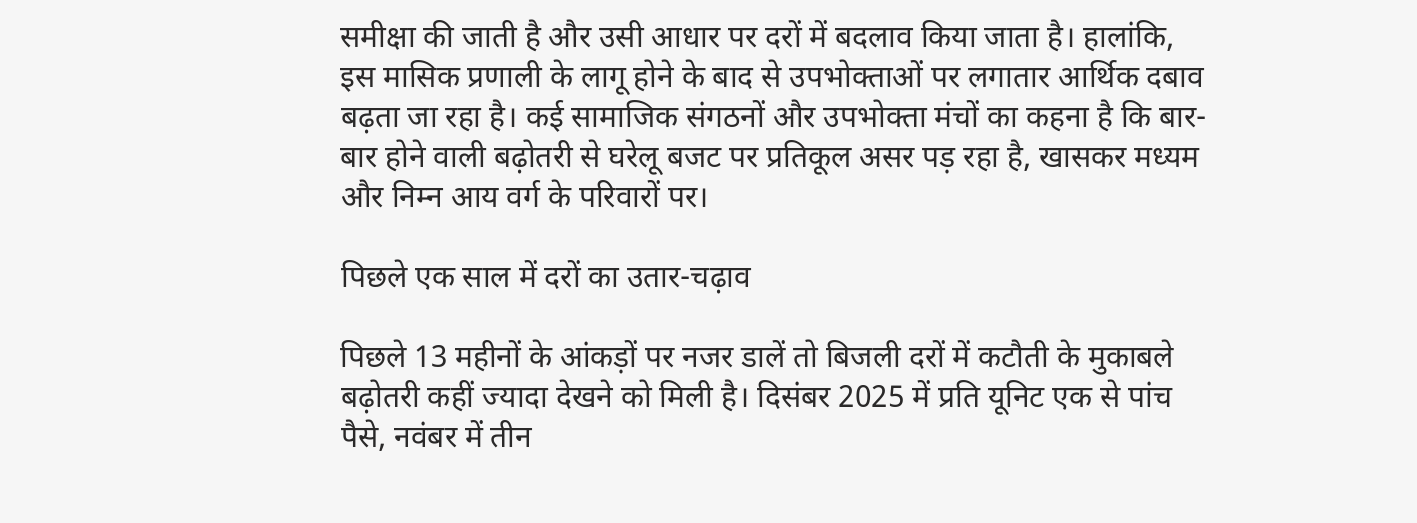समीक्षा की जाती है और उसी आधार पर दरों में बदलाव किया जाता है। हालांकि, इस मासिक प्रणाली के लागू होने के बाद से उपभोक्ताओं पर लगातार आर्थिक दबाव बढ़ता जा रहा है। कई सामाजिक संगठनों और उपभोक्ता मंचों का कहना है कि बार-बार होने वाली बढ़ोतरी से घरेलू बजट पर प्रतिकूल असर पड़ रहा है, खासकर मध्यम और निम्न आय वर्ग के परिवारों पर।

पिछले एक साल में दरों का उतार-चढ़ाव

पिछले 13 महीनों के आंकड़ों पर नजर डालें तो बिजली दरों में कटौती के मुकाबले बढ़ोतरी कहीं ज्यादा देखने को मिली है। दिसंबर 2025 में प्रति यूनिट एक से पांच पैसे, नवंबर में तीन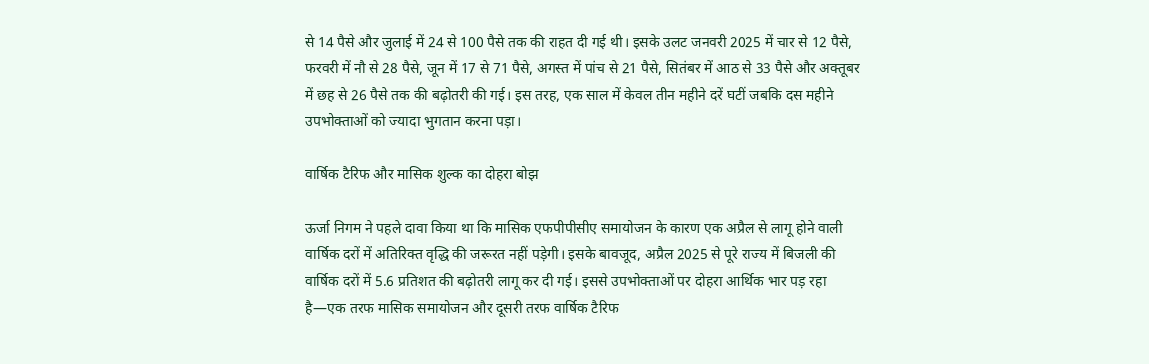से 14 पैसे और जुलाई में 24 से 100 पैसे तक की राहत दी गई थी। इसके उलट जनवरी 2025 में चार से 12 पैसे, फरवरी में नौ से 28 पैसे, जून में 17 से 71 पैसे, अगस्त में पांच से 21 पैसे, सितंबर में आठ से 33 पैसे और अक्तूबर में छह से 26 पैसे तक की बढ़ोतरी की गई। इस तरह, एक साल में केवल तीन महीने दरें घटीं जबकि दस महीने उपभोक्ताओं को ज्यादा भुगतान करना पड़ा।

वार्षिक टैरिफ और मासिक शुल्क का दोहरा बोझ

ऊर्जा निगम ने पहले दावा किया था कि मासिक एफपीपीसीए समायोजन के कारण एक अप्रैल से लागू होने वाली वार्षिक दरों में अतिरिक्त वृद्धि की जरूरत नहीं पड़ेगी। इसके बावजूद, अप्रैल 2025 से पूरे राज्य में बिजली की वार्षिक दरों में 5.6 प्रतिशत की बढ़ोतरी लागू कर दी गई। इससे उपभोक्ताओं पर दोहरा आर्थिक भार पड़ रहा है—एक तरफ मासिक समायोजन और दूसरी तरफ वार्षिक टैरिफ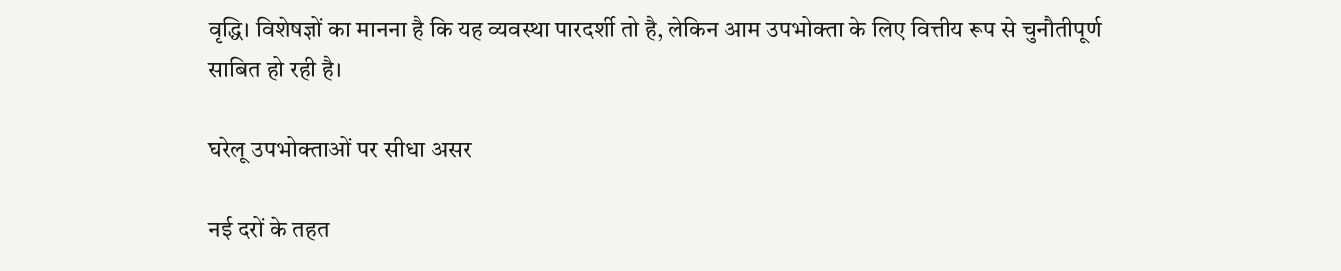वृद्धि। विशेषज्ञों का मानना है कि यह व्यवस्था पारदर्शी तो है, लेकिन आम उपभोक्ता के लिए वित्तीय रूप से चुनौतीपूर्ण साबित हो रही है।

घरेलू उपभोक्ताओं पर सीधा असर

नई दरों के तहत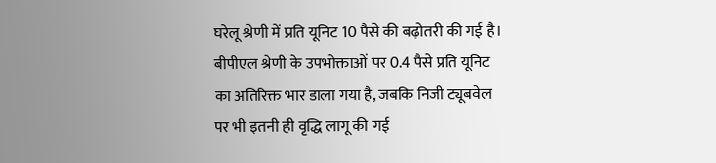घरेलू श्रेणी में प्रति यूनिट 10 पैसे की बढ़ोतरी की गई है। बीपीएल श्रेणी के उपभोक्ताओं पर 0.4 पैसे प्रति यूनिट का अतिरिक्त भार डाला गया है, जबकि निजी ट्यूबवेल पर भी इतनी ही वृद्धि लागू की गई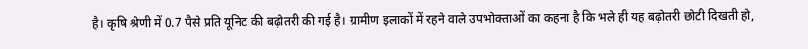है। कृषि श्रेणी में 0.7 पैसे प्रति यूनिट की बढ़ोतरी की गई है। ग्रामीण इलाकों में रहने वाले उपभोक्ताओं का कहना है कि भले ही यह बढ़ोतरी छोटी दिखती हो,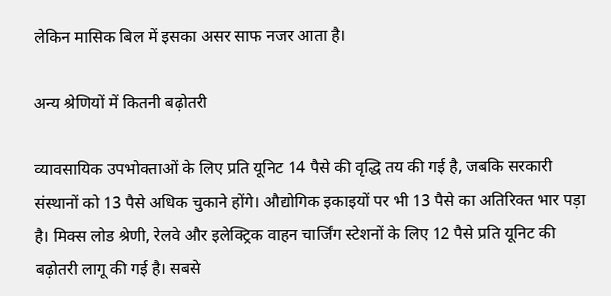लेकिन मासिक बिल में इसका असर साफ नजर आता है।

अन्य श्रेणियों में कितनी बढ़ोतरी

व्यावसायिक उपभोक्ताओं के लिए प्रति यूनिट 14 पैसे की वृद्धि तय की गई है, जबकि सरकारी संस्थानों को 13 पैसे अधिक चुकाने होंगे। औद्योगिक इकाइयों पर भी 13 पैसे का अतिरिक्त भार पड़ा है। मिक्स लोड श्रेणी, रेलवे और इलेक्ट्रिक वाहन चार्जिंग स्टेशनों के लिए 12 पैसे प्रति यूनिट की बढ़ोतरी लागू की गई है। सबसे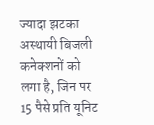ज्यादा झटका अस्थायी बिजली कनेक्शनों को लगा है, जिन पर 15 पैसे प्रति यूनिट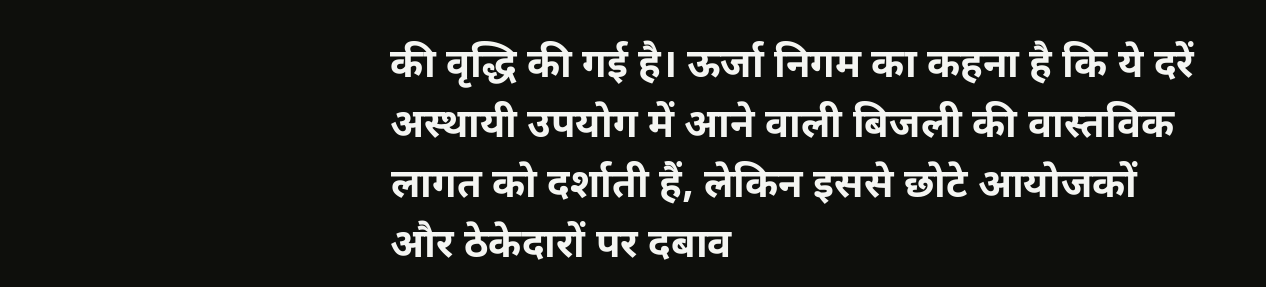की वृद्धि की गई है। ऊर्जा निगम का कहना है कि ये दरें अस्थायी उपयोग में आने वाली बिजली की वास्तविक लागत को दर्शाती हैं, लेकिन इससे छोटे आयोजकों और ठेकेदारों पर दबाव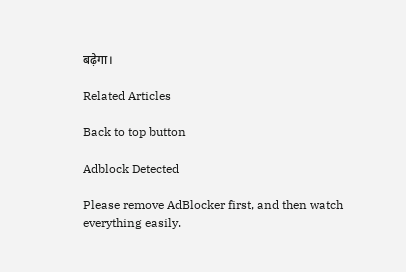बढ़ेगा।

Related Articles

Back to top button

Adblock Detected

Please remove AdBlocker first, and then watch everything easily.